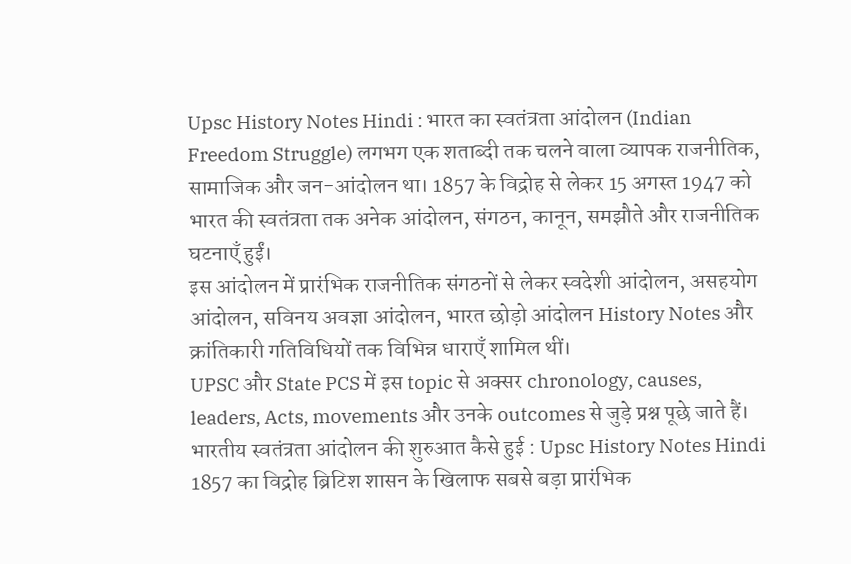Upsc History Notes Hindi : भारत का स्वतंत्रता आंदोलन (Indian Freedom Struggle) लगभग एक शताब्दी तक चलने वाला व्यापक राजनीतिक, सामाजिक और जन-आंदोलन था। 1857 के विद्रोह से लेकर 15 अगस्त 1947 को भारत की स्वतंत्रता तक अनेक आंदोलन, संगठन, कानून, समझौते और राजनीतिक घटनाएँ हुईं।
इस आंदोलन में प्रारंभिक राजनीतिक संगठनों से लेकर स्वदेशी आंदोलन, असहयोग आंदोलन, सविनय अवज्ञा आंदोलन, भारत छोड़ो आंदोलन History Notes और क्रांतिकारी गतिविधियों तक विभिन्न धाराएँ शामिल थीं।
UPSC और State PCS में इस topic से अक्सर chronology, causes, leaders, Acts, movements और उनके outcomes से जुड़े प्रश्न पूछे जाते हैं।
भारतीय स्वतंत्रता आंदोलन की शुरुआत कैसे हुई : Upsc History Notes Hindi
1857 का विद्रोह ब्रिटिश शासन के खिलाफ सबसे बड़ा प्रारंभिक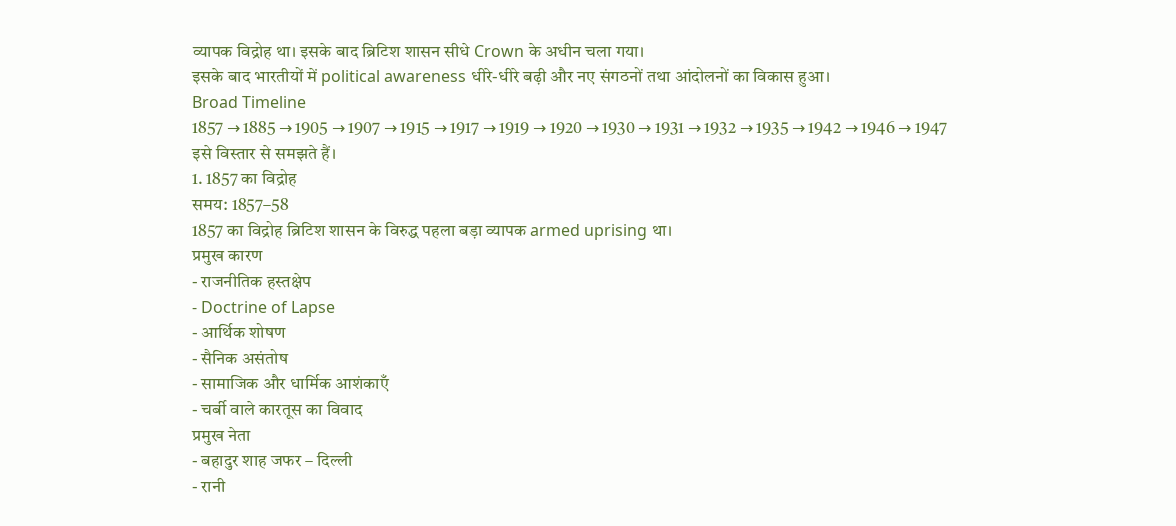व्यापक विद्रोह था। इसके बाद ब्रिटिश शासन सीधे Crown के अधीन चला गया।
इसके बाद भारतीयों में political awareness धीरे-धीरे बढ़ी और नए संगठनों तथा आंदोलनों का विकास हुआ।
Broad Timeline
1857 → 1885 → 1905 → 1907 → 1915 → 1917 → 1919 → 1920 → 1930 → 1931 → 1932 → 1935 → 1942 → 1946 → 1947
इसे विस्तार से समझते हैं।
1. 1857 का विद्रोह
समय: 1857–58
1857 का विद्रोह ब्रिटिश शासन के विरुद्ध पहला बड़ा व्यापक armed uprising था।
प्रमुख कारण
- राजनीतिक हस्तक्षेप
- Doctrine of Lapse
- आर्थिक शोषण
- सैनिक असंतोष
- सामाजिक और धार्मिक आशंकाएँ
- चर्बी वाले कारतूस का विवाद
प्रमुख नेता
- बहादुर शाह जफर – दिल्ली
- रानी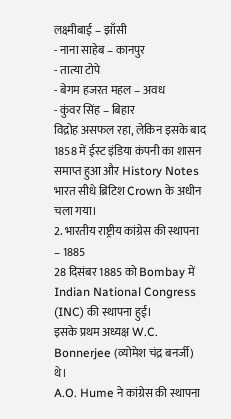लक्ष्मीबाई – झाँसी
- नाना साहेब – कानपुर
- तात्या टोपे
- बेगम हजरत महल – अवध
- कुंवर सिंह – बिहार
विद्रोह असफल रहा, लेकिन इसके बाद 1858 में ईस्ट इंडिया कंपनी का शासन समाप्त हुआ और History Notes भारत सीधे ब्रिटिश Crown के अधीन चला गया।
2. भारतीय राष्ट्रीय कांग्रेस की स्थापना – 1885
28 दिसंबर 1885 को Bombay में Indian National Congress (INC) की स्थापना हुई।
इसके प्रथम अध्यक्ष W.C. Bonnerjee (व्योमेश चंद्र बनर्जी) थे।
A.O. Hume ने कांग्रेस की स्थापना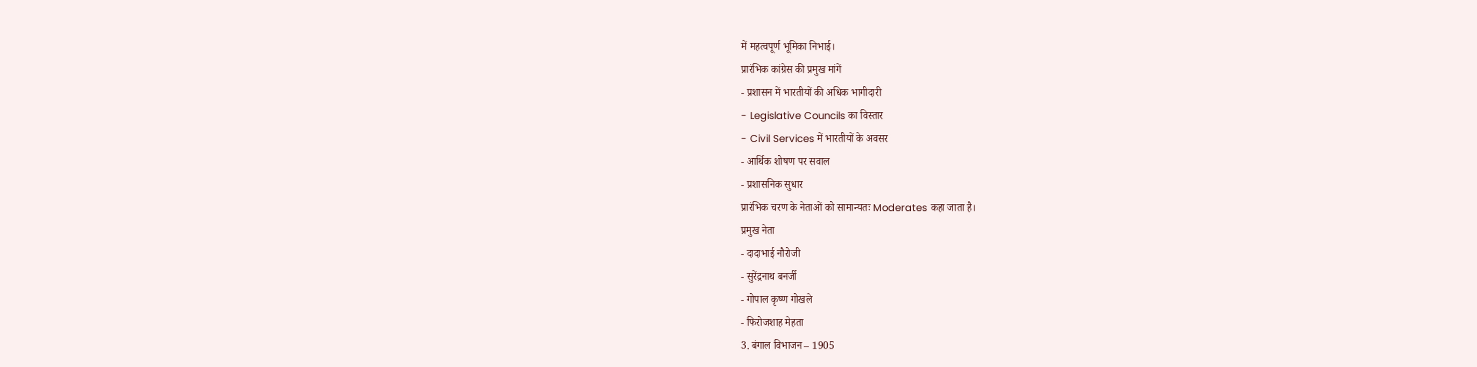में महत्वपूर्ण भूमिका निभाई।
प्रारंभिक कांग्रेस की प्रमुख मांगें
- प्रशासन में भारतीयों की अधिक भागीदारी
- Legislative Councils का विस्तार
- Civil Services में भारतीयों के अवसर
- आर्थिक शोषण पर सवाल
- प्रशासनिक सुधार
प्रारंभिक चरण के नेताओं को सामान्यतः Moderates कहा जाता है।
प्रमुख नेता
- दादाभाई नौरोजी
- सुरेंद्रनाथ बनर्जी
- गोपाल कृष्ण गोखले
- फिरोजशाह मेहता
3. बंगाल विभाजन – 1905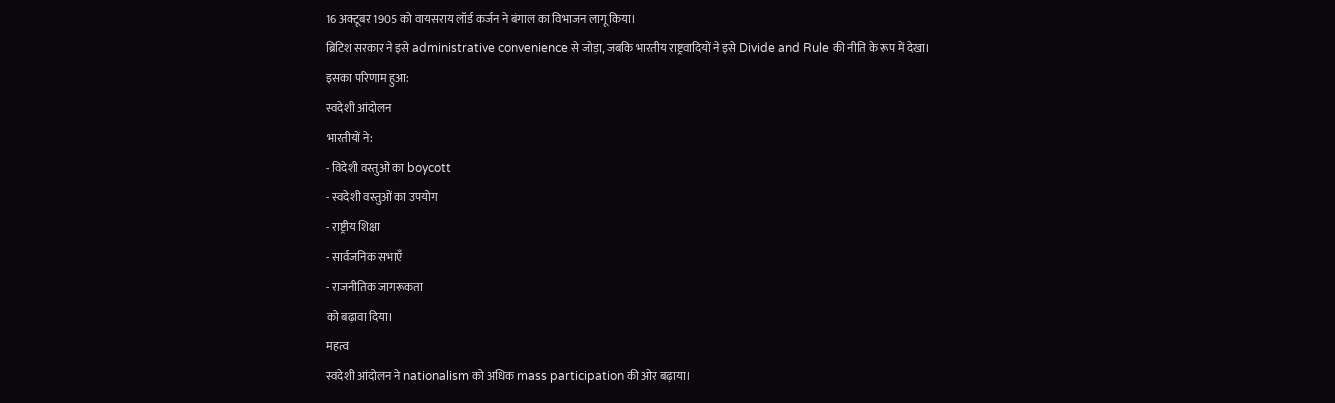16 अक्टूबर 1905 को वायसराय लॉर्ड कर्जन ने बंगाल का विभाजन लागू किया।
ब्रिटिश सरकार ने इसे administrative convenience से जोड़ा, जबकि भारतीय राष्ट्रवादियों ने इसे Divide and Rule की नीति के रूप में देखा।
इसका परिणाम हुआ:
स्वदेशी आंदोलन
भारतीयों ने:
- विदेशी वस्तुओं का boycott
- स्वदेशी वस्तुओं का उपयोग
- राष्ट्रीय शिक्षा
- सार्वजनिक सभाएँ
- राजनीतिक जागरूकता
को बढ़ावा दिया।
महत्व
स्वदेशी आंदोलन ने nationalism को अधिक mass participation की ओर बढ़ाया।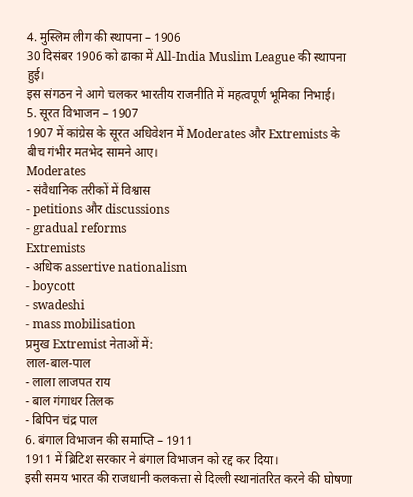4. मुस्लिम लीग की स्थापना – 1906
30 दिसंबर 1906 को ढाका में All-India Muslim League की स्थापना हुई।
इस संगठन ने आगे चलकर भारतीय राजनीति में महत्वपूर्ण भूमिका निभाई।
5. सूरत विभाजन – 1907
1907 में कांग्रेस के सूरत अधिवेशन में Moderates और Extremists के बीच गंभीर मतभेद सामने आए।
Moderates
- संवैधानिक तरीकों में विश्वास
- petitions और discussions
- gradual reforms
Extremists
- अधिक assertive nationalism
- boycott
- swadeshi
- mass mobilisation
प्रमुख Extremist नेताओं में:
लाल-बाल-पाल
- लाला लाजपत राय
- बाल गंगाधर तिलक
- बिपिन चंद्र पाल
6. बंगाल विभाजन की समाप्ति – 1911
1911 में ब्रिटिश सरकार ने बंगाल विभाजन को रद्द कर दिया।
इसी समय भारत की राजधानी कलकत्ता से दिल्ली स्थानांतरित करने की घोषणा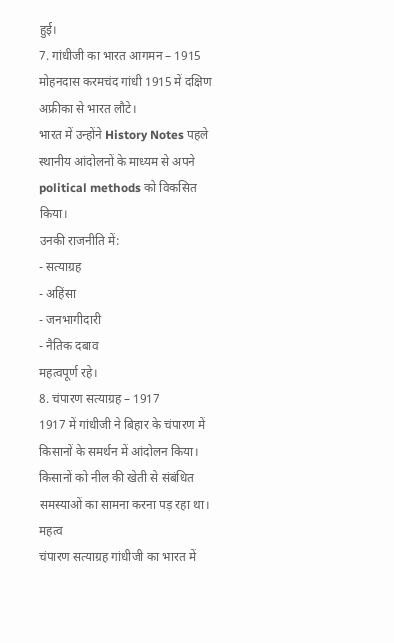हुई।
7. गांधीजी का भारत आगमन – 1915
मोहनदास करमचंद गांधी 1915 में दक्षिण अफ्रीका से भारत लौटे।
भारत में उन्होंने History Notes पहले स्थानीय आंदोलनों के माध्यम से अपने political methods को विकसित किया।
उनकी राजनीति में:
- सत्याग्रह
- अहिंसा
- जनभागीदारी
- नैतिक दबाव
महत्वपूर्ण रहे।
8. चंपारण सत्याग्रह – 1917
1917 में गांधीजी ने बिहार के चंपारण में किसानों के समर्थन में आंदोलन किया।
किसानों को नील की खेती से संबंधित समस्याओं का सामना करना पड़ रहा था।
महत्व
चंपारण सत्याग्रह गांधीजी का भारत में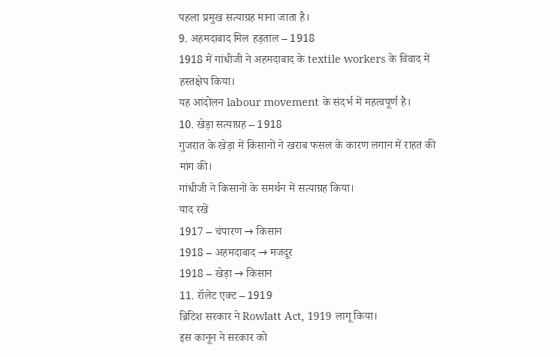पहला प्रमुख सत्याग्रह माना जाता है।
9. अहमदाबाद मिल हड़ताल – 1918
1918 में गांधीजी ने अहमदाबाद के textile workers के विवाद में हस्तक्षेप किया।
यह आंदोलन labour movement के संदर्भ में महत्वपूर्ण है।
10. खेड़ा सत्याग्रह – 1918
गुजरात के खेड़ा में किसानों ने खराब फसल के कारण लगान में राहत की मांग की।
गांधीजी ने किसानों के समर्थन में सत्याग्रह किया।
याद रखें
1917 – चंपारण → किसान
1918 – अहमदाबाद → मजदूर
1918 – खेड़ा → किसान
11. रॉलेट एक्ट – 1919
ब्रिटिश सरकार ने Rowlatt Act, 1919 लागू किया।
इस कानून ने सरकार को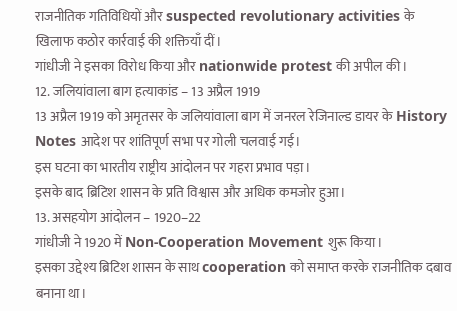राजनीतिक गतिविधियों और suspected revolutionary activities के खिलाफ कठोर कार्रवाई की शक्तियाँ दीं।
गांधीजी ने इसका विरोध किया और nationwide protest की अपील की।
12. जलियांवाला बाग हत्याकांड – 13 अप्रैल 1919
13 अप्रैल 1919 को अमृतसर के जलियांवाला बाग में जनरल रेजिनाल्ड डायर के History Notes आदेश पर शांतिपूर्ण सभा पर गोली चलवाई गई।
इस घटना का भारतीय राष्ट्रीय आंदोलन पर गहरा प्रभाव पड़ा।
इसके बाद ब्रिटिश शासन के प्रति विश्वास और अधिक कमजोर हुआ।
13. असहयोग आंदोलन – 1920–22
गांधीजी ने 1920 में Non-Cooperation Movement शुरू किया।
इसका उद्देश्य ब्रिटिश शासन के साथ cooperation को समाप्त करके राजनीतिक दबाव बनाना था।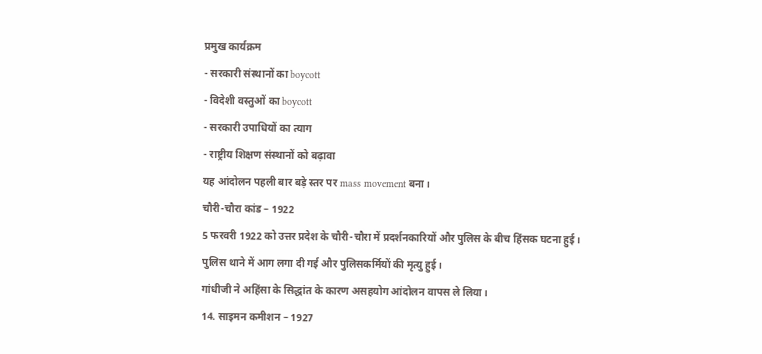प्रमुख कार्यक्रम
- सरकारी संस्थानों का boycott
- विदेशी वस्तुओं का boycott
- सरकारी उपाधियों का त्याग
- राष्ट्रीय शिक्षण संस्थानों को बढ़ावा
यह आंदोलन पहली बार बड़े स्तर पर mass movement बना।
चौरी-चौरा कांड – 1922
5 फरवरी 1922 को उत्तर प्रदेश के चौरी-चौरा में प्रदर्शनकारियों और पुलिस के बीच हिंसक घटना हुई।
पुलिस थाने में आग लगा दी गई और पुलिसकर्मियों की मृत्यु हुई।
गांधीजी ने अहिंसा के सिद्धांत के कारण असहयोग आंदोलन वापस ले लिया।
14. साइमन कमीशन – 1927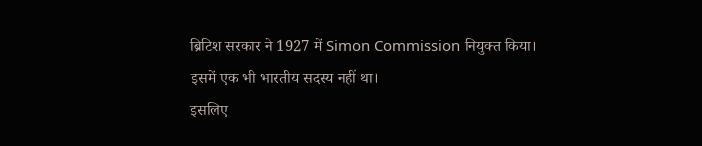ब्रिटिश सरकार ने 1927 में Simon Commission नियुक्त किया।
इसमें एक भी भारतीय सदस्य नहीं था।
इसलिए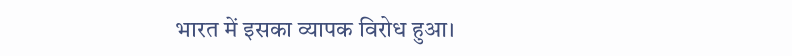भारत में इसका व्यापक विरोध हुआ।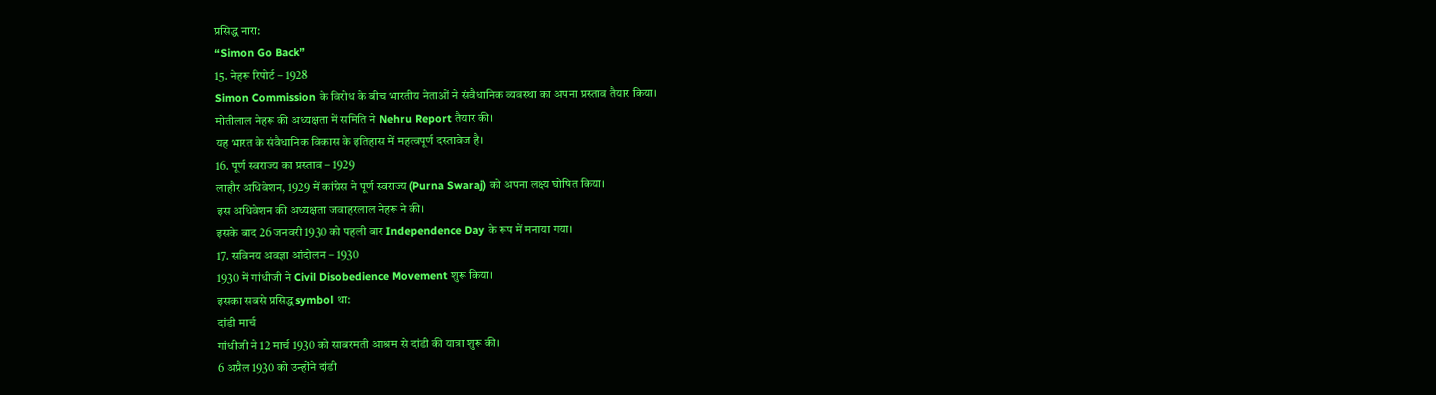प्रसिद्ध नारा:
“Simon Go Back”
15. नेहरू रिपोर्ट – 1928
Simon Commission के विरोध के बीच भारतीय नेताओं ने संवैधानिक व्यवस्था का अपना प्रस्ताव तैयार किया।
मोतीलाल नेहरू की अध्यक्षता में समिति ने Nehru Report तैयार की।
यह भारत के संवैधानिक विकास के इतिहास में महत्वपूर्ण दस्तावेज है।
16. पूर्ण स्वराज्य का प्रस्ताव – 1929
लाहौर अधिवेशन, 1929 में कांग्रेस ने पूर्ण स्वराज्य (Purna Swaraj) को अपना लक्ष्य घोषित किया।
इस अधिवेशन की अध्यक्षता जवाहरलाल नेहरू ने की।
इसके बाद 26 जनवरी 1930 को पहली बार Independence Day के रूप में मनाया गया।
17. सविनय अवज्ञा आंदोलन – 1930
1930 में गांधीजी ने Civil Disobedience Movement शुरू किया।
इसका सबसे प्रसिद्ध symbol था:
दांडी मार्च
गांधीजी ने 12 मार्च 1930 को साबरमती आश्रम से दांडी की यात्रा शुरू की।
6 अप्रैल 1930 को उन्होंने दांडी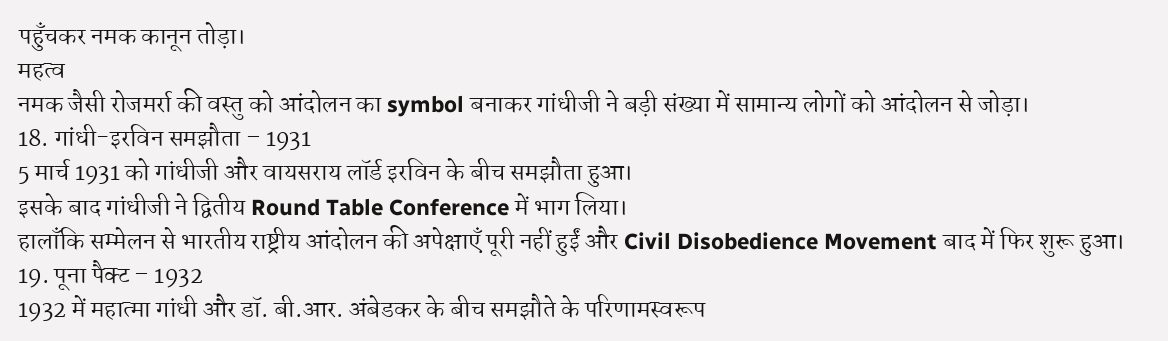पहुँचकर नमक कानून तोड़ा।
महत्व
नमक जैसी रोजमर्रा की वस्तु को आंदोलन का symbol बनाकर गांधीजी ने बड़ी संख्या में सामान्य लोगों को आंदोलन से जोड़ा।
18. गांधी-इरविन समझौता – 1931
5 मार्च 1931 को गांधीजी और वायसराय लॉर्ड इरविन के बीच समझौता हुआ।
इसके बाद गांधीजी ने द्वितीय Round Table Conference में भाग लिया।
हालाँकि सम्मेलन से भारतीय राष्ट्रीय आंदोलन की अपेक्षाएँ पूरी नहीं हुईं और Civil Disobedience Movement बाद में फिर शुरू हुआ।
19. पूना पैक्ट – 1932
1932 में महात्मा गांधी और डॉ. बी.आर. अंबेडकर के बीच समझौते के परिणामस्वरूप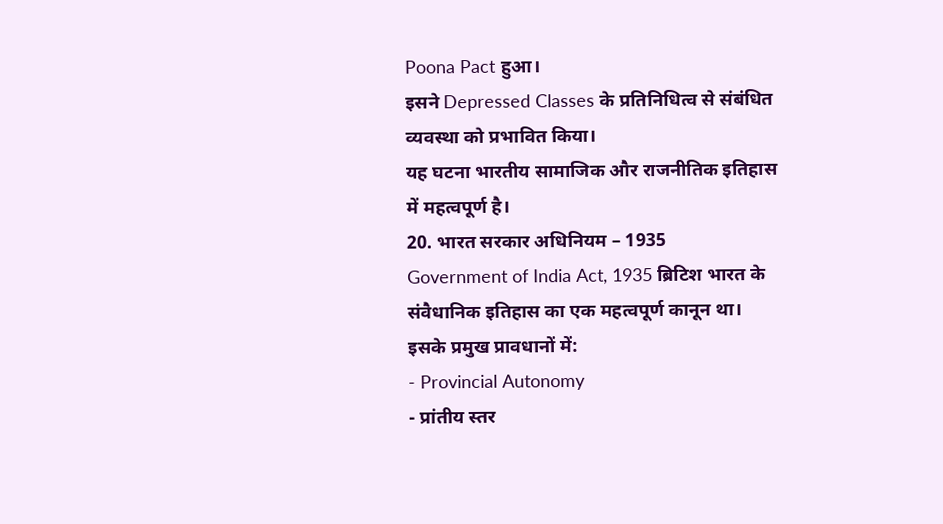Poona Pact हुआ।
इसने Depressed Classes के प्रतिनिधित्व से संबंधित व्यवस्था को प्रभावित किया।
यह घटना भारतीय सामाजिक और राजनीतिक इतिहास में महत्वपूर्ण है।
20. भारत सरकार अधिनियम – 1935
Government of India Act, 1935 ब्रिटिश भारत के संवैधानिक इतिहास का एक महत्वपूर्ण कानून था।
इसके प्रमुख प्रावधानों में:
- Provincial Autonomy
- प्रांतीय स्तर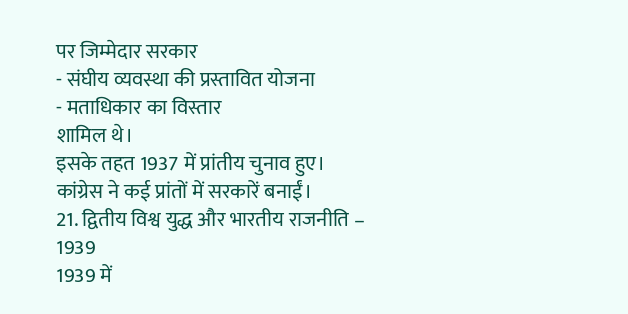पर जिम्मेदार सरकार
- संघीय व्यवस्था की प्रस्तावित योजना
- मताधिकार का विस्तार
शामिल थे।
इसके तहत 1937 में प्रांतीय चुनाव हुए।
कांग्रेस ने कई प्रांतों में सरकारें बनाईं।
21. द्वितीय विश्व युद्ध और भारतीय राजनीति – 1939
1939 में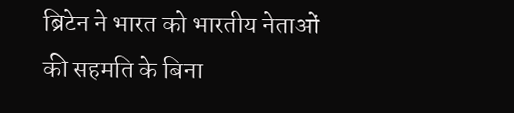ब्रिटेन ने भारत को भारतीय नेताओं की सहमति के बिना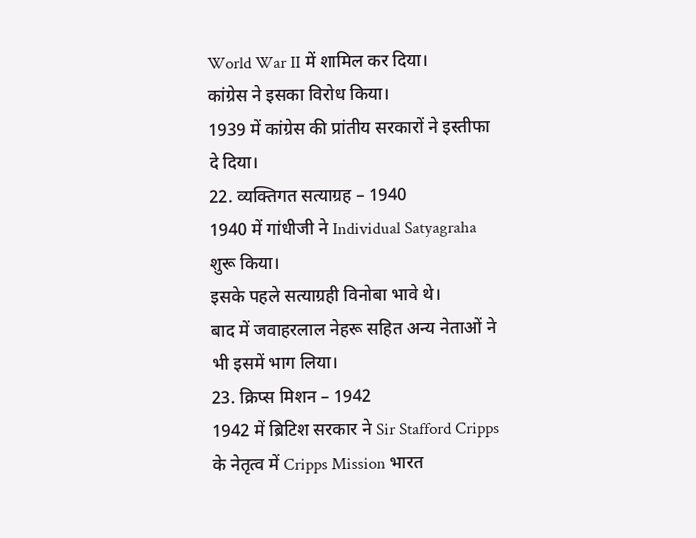World War II में शामिल कर दिया।
कांग्रेस ने इसका विरोध किया।
1939 में कांग्रेस की प्रांतीय सरकारों ने इस्तीफा दे दिया।
22. व्यक्तिगत सत्याग्रह – 1940
1940 में गांधीजी ने Individual Satyagraha शुरू किया।
इसके पहले सत्याग्रही विनोबा भावे थे।
बाद में जवाहरलाल नेहरू सहित अन्य नेताओं ने भी इसमें भाग लिया।
23. क्रिप्स मिशन – 1942
1942 में ब्रिटिश सरकार ने Sir Stafford Cripps के नेतृत्व में Cripps Mission भारत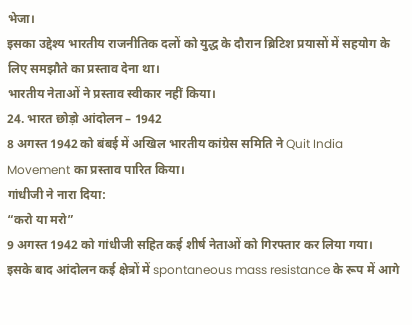भेजा।
इसका उद्देश्य भारतीय राजनीतिक दलों को युद्ध के दौरान ब्रिटिश प्रयासों में सहयोग के लिए समझौते का प्रस्ताव देना था।
भारतीय नेताओं ने प्रस्ताव स्वीकार नहीं किया।
24. भारत छोड़ो आंदोलन – 1942
8 अगस्त 1942 को बंबई में अखिल भारतीय कांग्रेस समिति ने Quit India Movement का प्रस्ताव पारित किया।
गांधीजी ने नारा दिया:
“करो या मरो”
9 अगस्त 1942 को गांधीजी सहित कई शीर्ष नेताओं को गिरफ्तार कर लिया गया।
इसके बाद आंदोलन कई क्षेत्रों में spontaneous mass resistance के रूप में आगे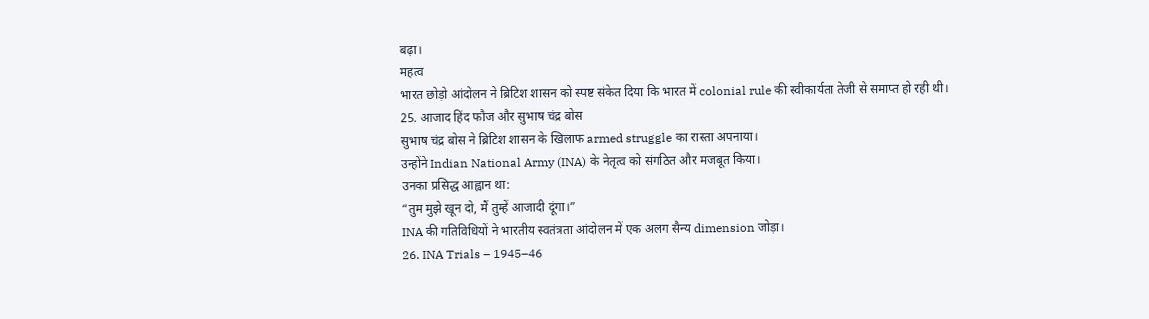बढ़ा।
महत्व
भारत छोड़ो आंदोलन ने ब्रिटिश शासन को स्पष्ट संकेत दिया कि भारत में colonial rule की स्वीकार्यता तेजी से समाप्त हो रही थी।
25. आजाद हिंद फौज और सुभाष चंद्र बोस
सुभाष चंद्र बोस ने ब्रिटिश शासन के खिलाफ armed struggle का रास्ता अपनाया।
उन्होंने Indian National Army (INA) के नेतृत्व को संगठित और मजबूत किया।
उनका प्रसिद्ध आह्वान था:
“तुम मुझे खून दो, मैं तुम्हें आजादी दूंगा।”
INA की गतिविधियों ने भारतीय स्वतंत्रता आंदोलन में एक अलग सैन्य dimension जोड़ा।
26. INA Trials – 1945–46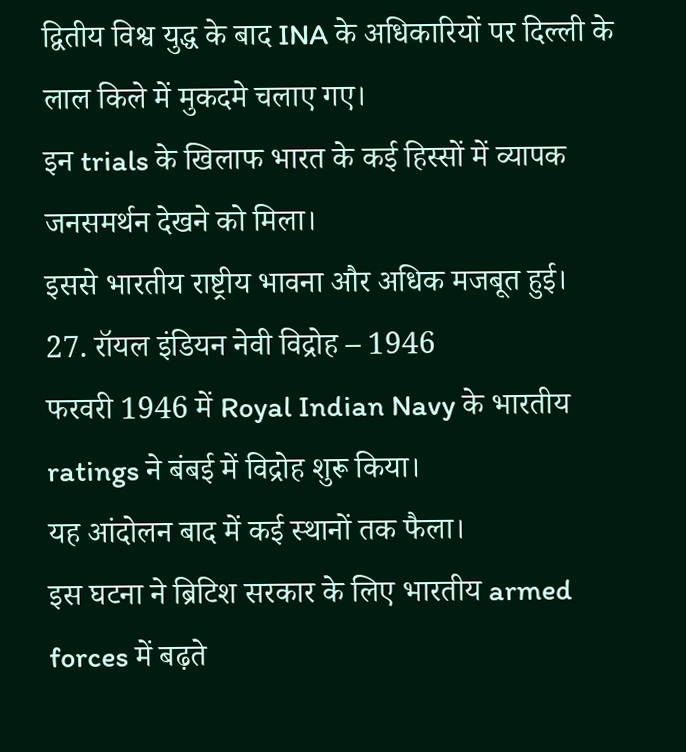द्वितीय विश्व युद्ध के बाद INA के अधिकारियों पर दिल्ली के लाल किले में मुकदमे चलाए गए।
इन trials के खिलाफ भारत के कई हिस्सों में व्यापक जनसमर्थन देखने को मिला।
इससे भारतीय राष्ट्रीय भावना और अधिक मजबूत हुई।
27. रॉयल इंडियन नेवी विद्रोह – 1946
फरवरी 1946 में Royal Indian Navy के भारतीय ratings ने बंबई में विद्रोह शुरू किया।
यह आंदोलन बाद में कई स्थानों तक फैला।
इस घटना ने ब्रिटिश सरकार के लिए भारतीय armed forces में बढ़ते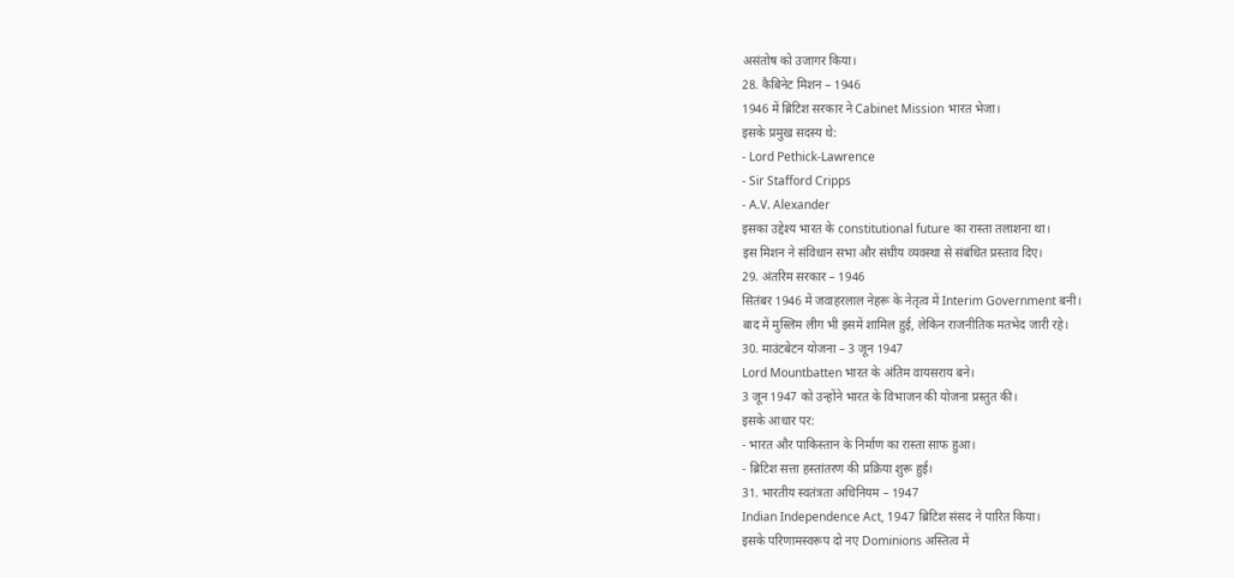असंतोष को उजागर किया।
28. कैबिनेट मिशन – 1946
1946 में ब्रिटिश सरकार ने Cabinet Mission भारत भेजा।
इसके प्रमुख सदस्य थे:
- Lord Pethick-Lawrence
- Sir Stafford Cripps
- A.V. Alexander
इसका उद्देश्य भारत के constitutional future का रास्ता तलाशना था।
इस मिशन ने संविधान सभा और संघीय व्यवस्था से संबंधित प्रस्ताव दिए।
29. अंतरिम सरकार – 1946
सितंबर 1946 में जवाहरलाल नेहरू के नेतृत्व में Interim Government बनी।
बाद में मुस्लिम लीग भी इसमें शामिल हुई, लेकिन राजनीतिक मतभेद जारी रहे।
30. माउंटबेटन योजना – 3 जून 1947
Lord Mountbatten भारत के अंतिम वायसराय बने।
3 जून 1947 को उन्होंने भारत के विभाजन की योजना प्रस्तुत की।
इसके आधार पर:
- भारत और पाकिस्तान के निर्माण का रास्ता साफ हुआ।
- ब्रिटिश सत्ता हस्तांतरण की प्रक्रिया शुरू हुई।
31. भारतीय स्वतंत्रता अधिनियम – 1947
Indian Independence Act, 1947 ब्रिटिश संसद ने पारित किया।
इसके परिणामस्वरूप दो नए Dominions अस्तित्व में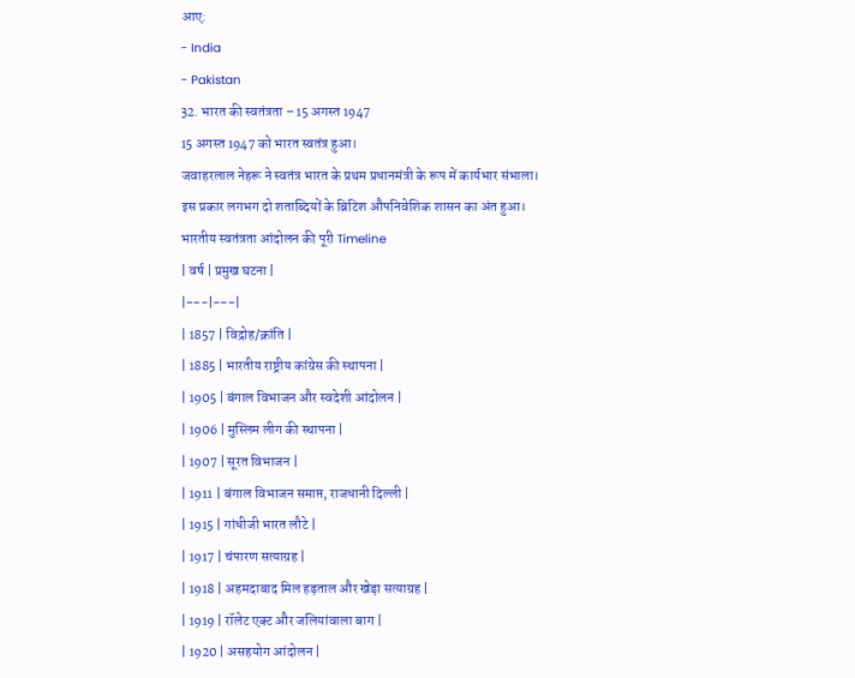आए:
- India
- Pakistan
32. भारत की स्वतंत्रता – 15 अगस्त 1947
15 अगस्त 1947 को भारत स्वतंत्र हुआ।
जवाहरलाल नेहरू ने स्वतंत्र भारत के प्रथम प्रधानमंत्री के रूप में कार्यभार संभाला।
इस प्रकार लगभग दो शताब्दियों के ब्रिटिश औपनिवेशिक शासन का अंत हुआ।
भारतीय स्वतंत्रता आंदोलन की पूरी Timeline
| वर्ष | प्रमुख घटना |
|---|---|
| 1857 | विद्रोह/क्रांति |
| 1885 | भारतीय राष्ट्रीय कांग्रेस की स्थापना |
| 1905 | बंगाल विभाजन और स्वदेशी आंदोलन |
| 1906 | मुस्लिम लीग की स्थापना |
| 1907 | सूरत विभाजन |
| 1911 | बंगाल विभाजन समाप्त, राजधानी दिल्ली |
| 1915 | गांधीजी भारत लौटे |
| 1917 | चंपारण सत्याग्रह |
| 1918 | अहमदाबाद मिल हड़ताल और खेड़ा सत्याग्रह |
| 1919 | रॉलेट एक्ट और जलियांवाला बाग |
| 1920 | असहयोग आंदोलन |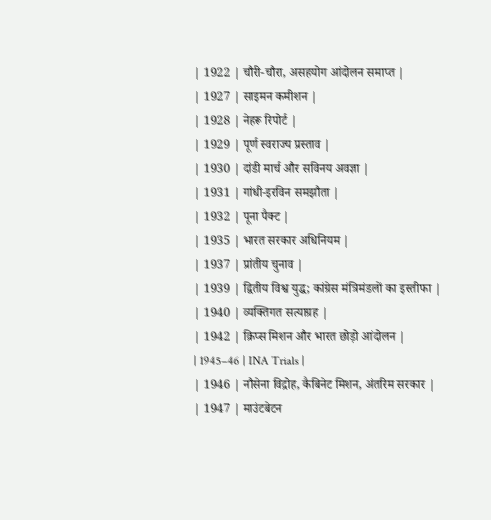| 1922 | चौरी-चौरा, असहयोग आंदोलन समाप्त |
| 1927 | साइमन कमीशन |
| 1928 | नेहरू रिपोर्ट |
| 1929 | पूर्ण स्वराज्य प्रस्ताव |
| 1930 | दांडी मार्च और सविनय अवज्ञा |
| 1931 | गांधी-इरविन समझौता |
| 1932 | पूना पैक्ट |
| 1935 | भारत सरकार अधिनियम |
| 1937 | प्रांतीय चुनाव |
| 1939 | द्वितीय विश्व युद्ध; कांग्रेस मंत्रिमंडलों का इस्तीफा |
| 1940 | व्यक्तिगत सत्याग्रह |
| 1942 | क्रिप्स मिशन और भारत छोड़ो आंदोलन |
| 1945–46 | INA Trials |
| 1946 | नौसेना विद्रोह, कैबिनेट मिशन, अंतरिम सरकार |
| 1947 | माउंटबेटन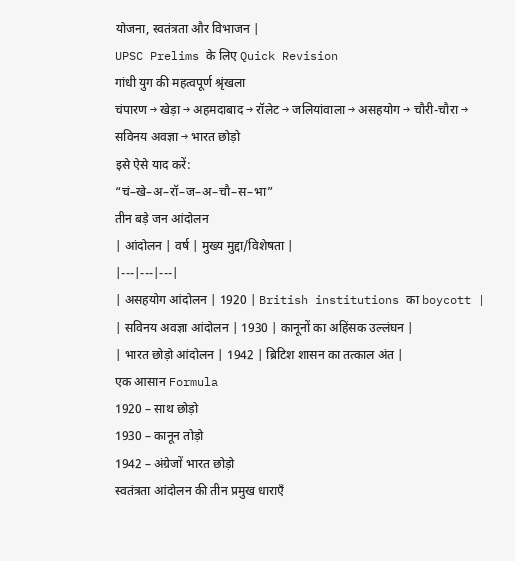योजना, स्वतंत्रता और विभाजन |
UPSC Prelims के लिए Quick Revision
गांधी युग की महत्वपूर्ण श्रृंखला
चंपारण → खेड़ा → अहमदाबाद → रॉलेट → जलियांवाला → असहयोग → चौरी-चौरा → सविनय अवज्ञा → भारत छोड़ो
इसे ऐसे याद करें:
“चं–खे–अ–रॉ–ज–अ–चौ–स–भा”
तीन बड़े जन आंदोलन
| आंदोलन | वर्ष | मुख्य मुद्दा/विशेषता |
|---|---|---|
| असहयोग आंदोलन | 1920 | British institutions का boycott |
| सविनय अवज्ञा आंदोलन | 1930 | कानूनों का अहिंसक उल्लंघन |
| भारत छोड़ो आंदोलन | 1942 | ब्रिटिश शासन का तत्काल अंत |
एक आसान Formula
1920 – साथ छोड़ो
1930 – कानून तोड़ो
1942 – अंग्रेजों भारत छोड़ो
स्वतंत्रता आंदोलन की तीन प्रमुख धाराएँ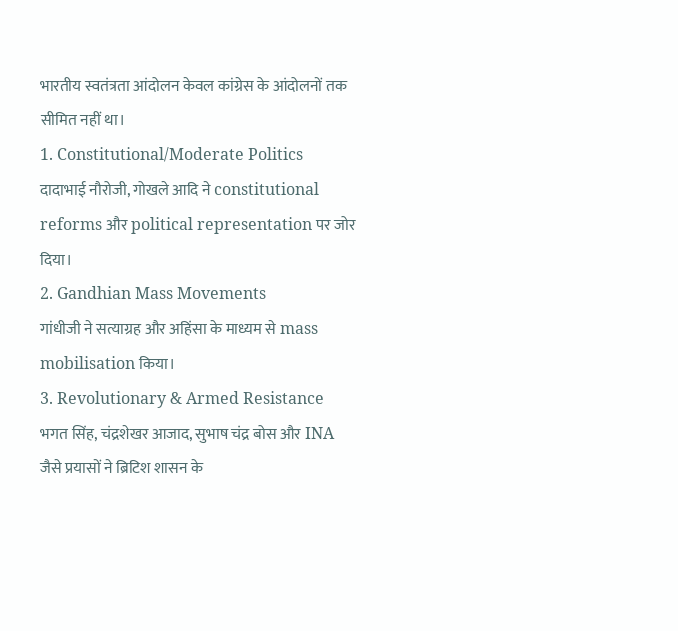भारतीय स्वतंत्रता आंदोलन केवल कांग्रेस के आंदोलनों तक सीमित नहीं था।
1. Constitutional/Moderate Politics
दादाभाई नौरोजी, गोखले आदि ने constitutional reforms और political representation पर जोर दिया।
2. Gandhian Mass Movements
गांधीजी ने सत्याग्रह और अहिंसा के माध्यम से mass mobilisation किया।
3. Revolutionary & Armed Resistance
भगत सिंह, चंद्रशेखर आजाद, सुभाष चंद्र बोस और INA जैसे प्रयासों ने ब्रिटिश शासन के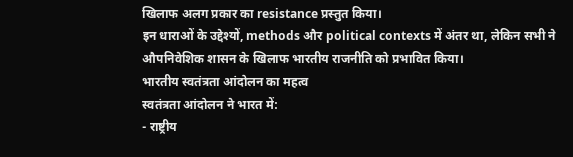खिलाफ अलग प्रकार का resistance प्रस्तुत किया।
इन धाराओं के उद्देश्यों, methods और political contexts में अंतर था, लेकिन सभी ने औपनिवेशिक शासन के खिलाफ भारतीय राजनीति को प्रभावित किया।
भारतीय स्वतंत्रता आंदोलन का महत्व
स्वतंत्रता आंदोलन ने भारत में:
- राष्ट्रीय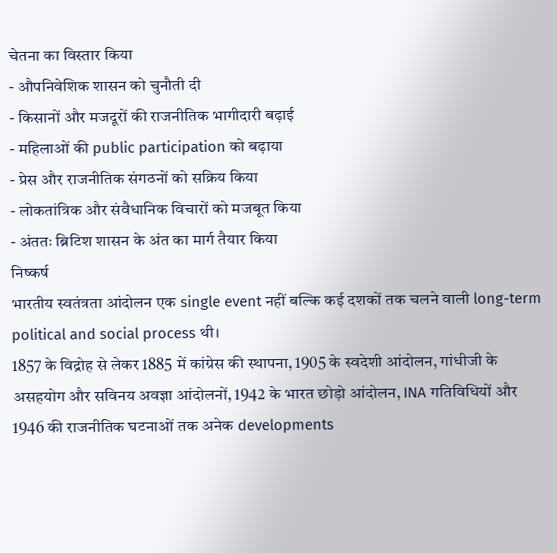चेतना का विस्तार किया
- औपनिवेशिक शासन को चुनौती दी
- किसानों और मजदूरों की राजनीतिक भागीदारी बढ़ाई
- महिलाओं की public participation को बढ़ाया
- प्रेस और राजनीतिक संगठनों को सक्रिय किया
- लोकतांत्रिक और संवैधानिक विचारों को मजबूत किया
- अंततः ब्रिटिश शासन के अंत का मार्ग तैयार किया
निष्कर्ष
भारतीय स्वतंत्रता आंदोलन एक single event नहीं बल्कि कई दशकों तक चलने वाली long-term political and social process थी।
1857 के विद्रोह से लेकर 1885 में कांग्रेस की स्थापना, 1905 के स्वदेशी आंदोलन, गांधीजी के असहयोग और सविनय अवज्ञा आंदोलनों, 1942 के भारत छोड़ो आंदोलन, INA गतिविधियों और 1946 की राजनीतिक घटनाओं तक अनेक developments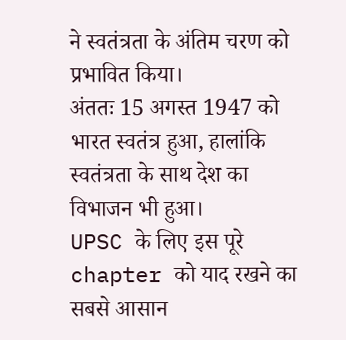ने स्वतंत्रता के अंतिम चरण को प्रभावित किया।
अंततः 15 अगस्त 1947 को भारत स्वतंत्र हुआ, हालांकि स्वतंत्रता के साथ देश का विभाजन भी हुआ।
UPSC के लिए इस पूरे chapter को याद रखने का सबसे आसान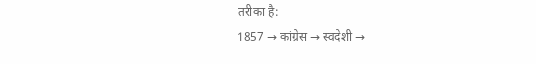तरीका है:
1857 → कांग्रेस → स्वदेशी →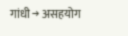गांधी → असहयोग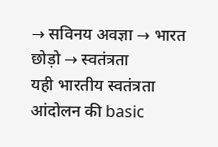→ सविनय अवज्ञा → भारत छोड़ो → स्वतंत्रता
यही भारतीय स्वतंत्रता आंदोलन की basic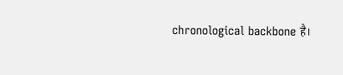chronological backbone है।